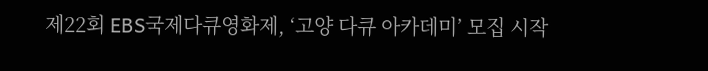제22회 EBS국제다큐영화제, ‘고양 다큐 아카데미’ 모집 시작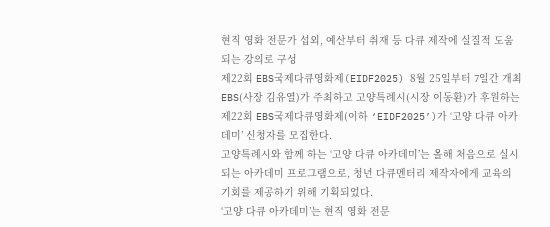현직 영화 전문가 섭외, 예산부터 취재 등 다큐 제작에 실질적 도움 되는 강의로 구성
제22회 EBS국제다큐영화제(EIDF2025) 8월 25일부터 7일간 개최
EBS(사장 김유열)가 주최하고 고양특례시(시장 이동환)가 후원하는 제22회 EBS국제다큐영화제(이하 ‘EIDF2025’)가 ‘고양 다큐 아카데미’ 신청자를 모집한다.
고양특례시와 함께 하는 ‘고양 다큐 아카데미’는 올해 처음으로 실시되는 아카데미 프로그램으로, 청년 다큐멘터리 제작자에게 교육의 기회를 제공하기 위해 기획되었다.
‘고양 다큐 아카데미’는 현직 영화 전문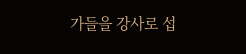가들을 강사로 섭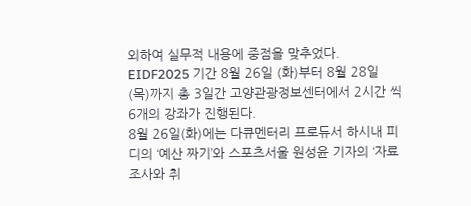외하여 실무적 내용에 중점을 맞추었다. EIDF2025 기간 8월 26일 (화)부터 8월 28일 (목)까지 총 3일간 고양관광정보센터에서 2시간 씩 6개의 강좌가 진행된다.
8월 26일(화)에는 다큐멘터리 프로듀서 하시내 피디의 ‘예산 짜기’와 스포츠서울 원성윤 기자의 ‘자료조사와 취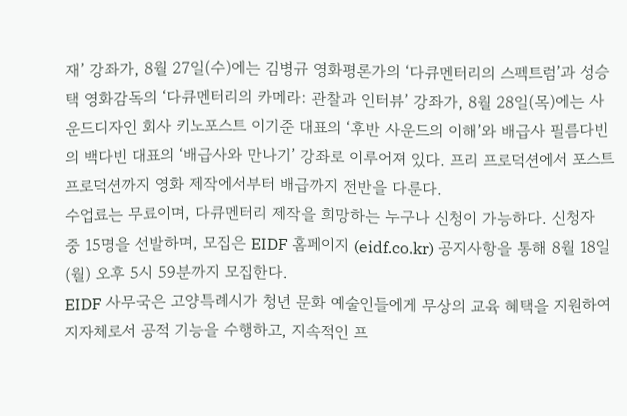재’ 강좌가, 8월 27일(수)에는 김병규 영화평론가의 ‘다큐멘터리의 스펙트럼’과 성승택 영화감독의 ‘다큐멘터리의 카메라: 관찰과 인터뷰’ 강좌가, 8월 28일(목)에는 사운드디자인 회사 키노포스트 이기준 대표의 ‘후반 사운드의 이해’와 배급사 필름다빈의 백다빈 대표의 ‘배급사와 만나기’ 강좌로 이루어져 있다. 프리 프로덕션에서 포스트 프로덕션까지 영화 제작에서부터 배급까지 전반을 다룬다.
수업료는 무료이며, 다큐멘터리 제작을 희망하는 누구나 신청이 가능하다. 신청자 중 15명을 선발하며, 모집은 EIDF 홈페이지 (eidf.co.kr) 공지사항을 통해 8월 18일 (월) 오후 5시 59분까지 모집한다.
EIDF 사무국은 고양특례시가 청년 문화 예술인들에게 무상의 교육 혜택을 지원하여 지자체로서 공적 기능을 수행하고, 지속적인 프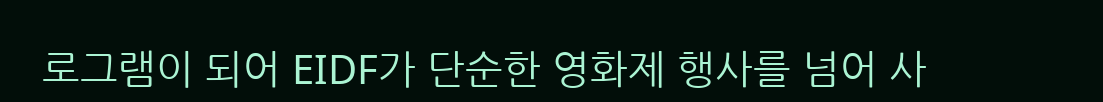로그램이 되어 EIDF가 단순한 영화제 행사를 넘어 사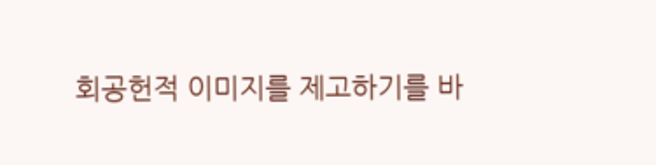회공헌적 이미지를 제고하기를 바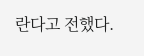란다고 전했다.